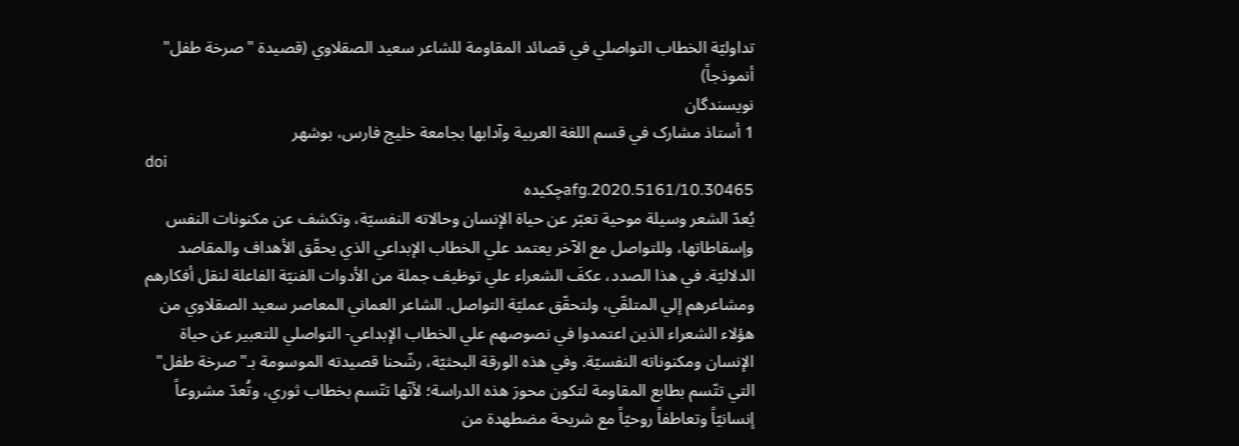تداوليّة الخطاب التواصلي في قصائد المقاومة للشاعر سعيد الصقلاوي (قصيدة "صرخة طفل" أنموذجاً)
نویسندگان
1 أستاذ مشارک في قسم اللغة العربية وآدابها بجامعة خليج فارس، بوشهر
doi
10.30465/afg.2020.5161چکیده
يُعدّ الشعر وسيلة موحية تعبّر عن حياة الإنسان وحالاته النفسيّة، وتکشف عن مکنونات النفس وإسقاطاتها، وللتواصل مع الآخر يعتمد علي الخطاب الإبداعي الذي يحقّق الأهداف والمقاصد الدلاليّة. في هذا الصدد، عکفَ الشعراء علي توظيف جملة من الأدوات الفنيّة الفاعلة لنقل أفکارهم ومشاعرهم إلي المتلقّي، ولتحقّق عمليّة التواصل. الشاعر العماني المعاصر سعيد الصقلاوي من هؤلاء الشعراء الذين اعتمدوا في نصوصهم علي الخطاب الإبداعي- التواصلي للتعبير عن حياة الإنسان ومکنوناته النفسيّة. وفي هذه الورقة البحثيّة، رشّحنا قصيدته الموسومة بـ"صرخة طفل" التي تتّسم بطابع المقاومة لتکون محورَ هذه الدراسة؛ لأنّها تتّسم بخطاب ثوري، وتُعدّ مشروعاً إنسانيّاً وتعاطفاً روحيّاً مع شريحة مضطهدة من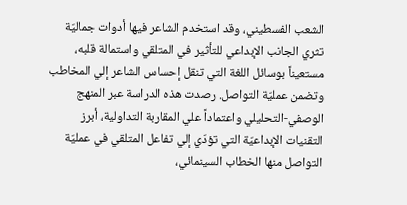الشعب الفسطيني، وقد استخدم الشاعر فيها أدوات جماليّة تثري الجانب الإبداعي للتأثير في المتلقي واستمالة قلبه، مستعيناً بوسائل اللغة التي تنقل إحساس الشاعر إلي المخاطب وتضمن عمليّة التواصل. رصدت هذه الدراسة عبر المنهج الوصفي-التحليلي واعتماداً علي المقاربة التداولية، أبرز التقنيات الإبداعيّة التي تؤدّي إلي تفاعل المتلقي في عمليّة التواصل منها الخطاب السينمائي،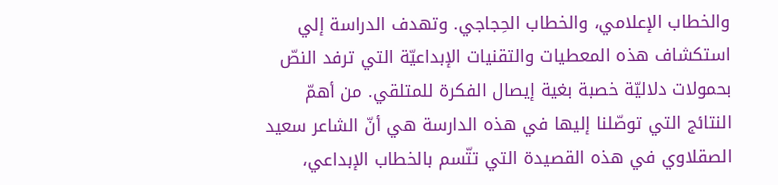والخطاب الإعلامي، والخطاب الحِجاجي. وتهدف الدراسة إلي استکشاف هذه المعطيات والتقنيات الإبداعيّة التي ترفد النصّ بحمولات دلاليّة خصبة بغية إيصال الفکرة للمتلقي. من أهمّ النتائج التي توصّلنا إليها في هذه الدارسة هي أنّ الشاعر سعيد الصقلاوي في هذه القصيدة التي تتّسم بالخطاب الإبداعي،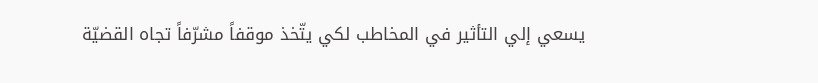يسعي إلي التأثير في المخاطب لکي يتّخذ موقفاً مشرّفاً تجاه القضيّة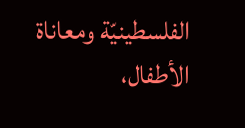الفلسطينيّة ومعاناة الأطفال،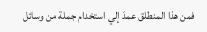فمن هذا المنطلق عمدَ إلي استخدام جملة من وسائل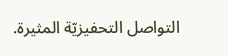التواصل التحفيزيّة المثيرة.